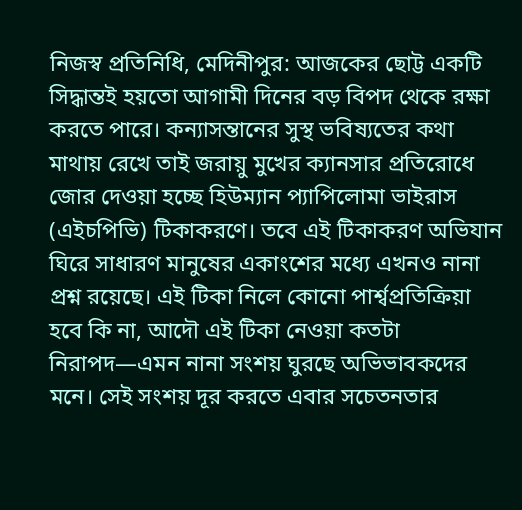নিজস্ব প্রতিনিধি, মেদিনীপুর: আজকের ছোট্ট একটি সিদ্ধান্তই হয়তো আগামী দিনের বড় বিপদ থেকে রক্ষা করতে পারে। কন্যাসন্তানের সুস্থ ভবিষ্যতের কথা মাথায় রেখে তাই জরায়ু মুখের ক্যানসার প্রতিরোধে জোর দেওয়া হচ্ছে হিউম্যান প্যাপিলোমা ভাইরাস (এইচপিভি) টিকাকরণে। তবে এই টিকাকরণ অভিযান ঘিরে সাধারণ মানুষের একাংশের মধ্যে এখনও নানা প্রশ্ন রয়েছে। এই টিকা নিলে কোনো পার্শ্বপ্রতিক্রিয়া হবে কি না, আদৌ এই টিকা নেওয়া কতটা নিরাপদ—এমন নানা সংশয় ঘুরছে অভিভাবকদের মনে। সেই সংশয় দূর করতে এবার সচেতনতার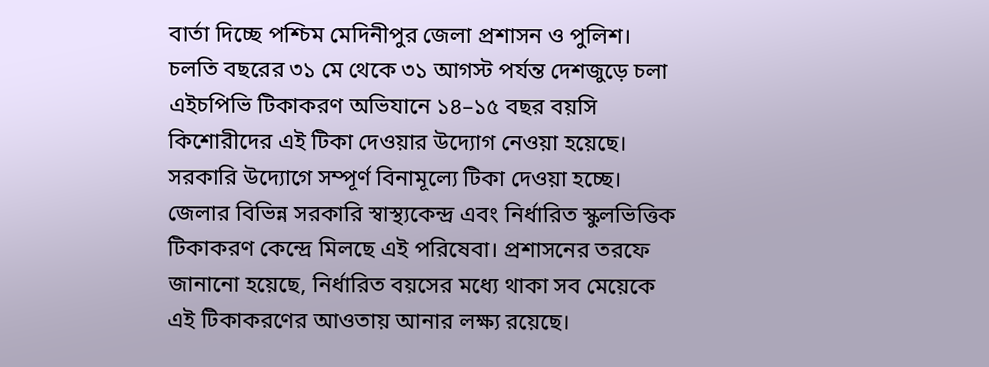বার্তা দিচ্ছে পশ্চিম মেদিনীপুর জেলা প্রশাসন ও পুলিশ।
চলতি বছরের ৩১ মে থেকে ৩১ আগস্ট পর্যন্ত দেশজুড়ে চলা এইচপিভি টিকাকরণ অভিযানে ১৪–১৫ বছর বয়সি কিশোরীদের এই টিকা দেওয়ার উদ্যোগ নেওয়া হয়েছে। সরকারি উদ্যোগে সম্পূর্ণ বিনামূল্যে টিকা দেওয়া হচ্ছে। জেলার বিভিন্ন সরকারি স্বাস্থ্যকেন্দ্র এবং নির্ধারিত স্কুলভিত্তিক টিকাকরণ কেন্দ্রে মিলছে এই পরিষেবা। প্রশাসনের তরফে জানানো হয়েছে, নির্ধারিত বয়সের মধ্যে থাকা সব মেয়েকে এই টিকাকরণের আওতায় আনার লক্ষ্য রয়েছে।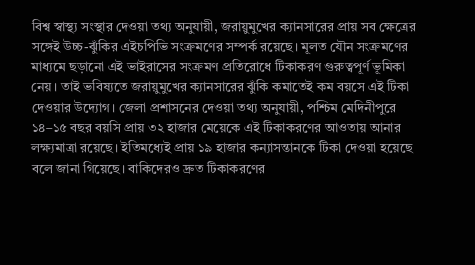বিশ্ব স্বাস্থ্য সংস্থার দেওয়া তথ্য অনুযায়ী, জরায়ুমুখের ক্যানসারের প্রায় সব ক্ষেত্রের সঙ্গেই উচ্চ-ঝুঁকির এইচপিভি সংক্রমণের সম্পর্ক রয়েছে। মূলত যৌন সংক্রমণের মাধ্যমে ছড়ানো এই ভাইরাসের সংক্রমণ প্রতিরোধে টিকাকরণ গুরুত্বপূর্ণ ভূমিকা নেয়। তাই ভবিষ্যতে জরায়ুমুখের ক্যানসারের ঝুঁকি কমাতেই কম বয়সে এই টিকা দেওয়ার উদ্যোগ। জেলা প্রশাসনের দেওয়া তথ্য অনুযায়ী, পশ্চিম মেদিনীপুরে ১৪–১৫ বছর বয়সি প্রায় ৩২ হাজার মেয়েকে এই টিকাকরণের আওতায় আনার লক্ষ্যমাত্রা রয়েছে। ইতিমধ্যেই প্রায় ১৯ হাজার কন্যাসন্তানকে টিকা দেওয়া হয়েছে বলে জানা গিয়েছে। বাকিদেরও দ্রুত টিকাকরণের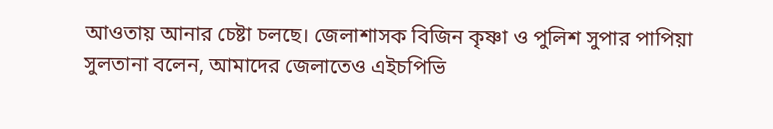আওতায় আনার চেষ্টা চলছে। জেলাশাসক বিজিন কৃষ্ণা ও পুলিশ সুপার পাপিয়া সুলতানা বলেন, আমাদের জেলাতেও এইচপিভি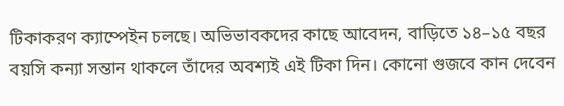টিকাকরণ ক্যাম্পেইন চলছে। অভিভাবকদের কাছে আবেদন, বাড়িতে ১৪–১৫ বছর বয়সি কন্যা সন্তান থাকলে তাঁদের অবশ্যই এই টিকা দিন। কোনো গুজবে কান দেবেন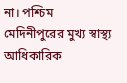না। পশ্চিম মেদিনীপুরের মুখ্য স্বাস্থ্য আধিকারিক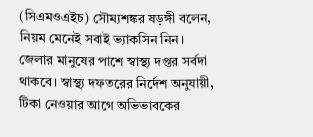(সিএমওএইচ) সৌম্যশঙ্কর ষড়ঙ্গী বলেন, নিয়ম মেনেই সবাই ভ্যাকসিন নিন। জেলার মানুষের পাশে স্বাস্থ্য দপ্তর সর্বদা থাকবে। স্বাস্থ্য দফতরের নির্দেশ অনুযায়ী, টিকা নেওয়ার আগে অভিভাবকের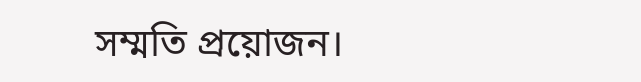সম্মতি প্রয়োজন।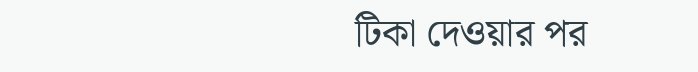টিকা দেওয়ার পর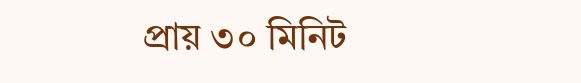প্রায় ৩০ মিনিট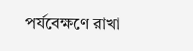পর্যবেক্ষণে রাখা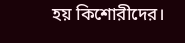হয় কিশোরীদের।